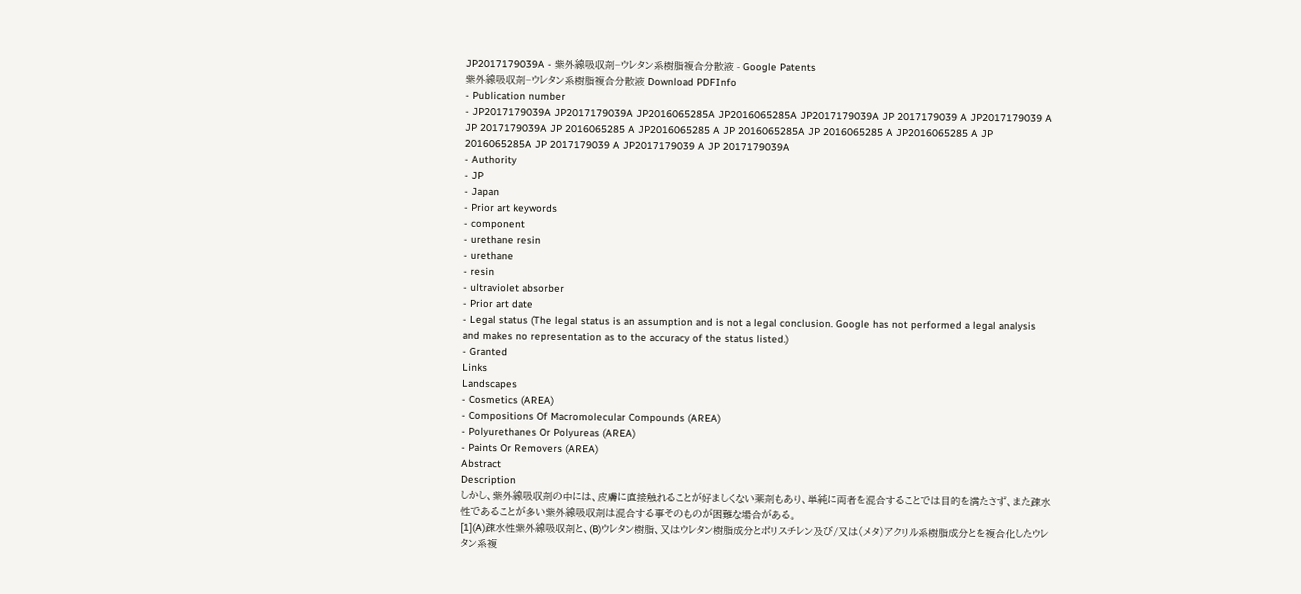JP2017179039A - 紫外線吸収剤−ウレタン系樹脂複合分散液 - Google Patents
紫外線吸収剤−ウレタン系樹脂複合分散液 Download PDFInfo
- Publication number
- JP2017179039A JP2017179039A JP2016065285A JP2016065285A JP2017179039A JP 2017179039 A JP2017179039 A JP 2017179039A JP 2016065285 A JP2016065285 A JP 2016065285A JP 2016065285 A JP2016065285 A JP 2016065285A JP 2017179039 A JP2017179039 A JP 2017179039A
- Authority
- JP
- Japan
- Prior art keywords
- component
- urethane resin
- urethane
- resin
- ultraviolet absorber
- Prior art date
- Legal status (The legal status is an assumption and is not a legal conclusion. Google has not performed a legal analysis and makes no representation as to the accuracy of the status listed.)
- Granted
Links
Landscapes
- Cosmetics (AREA)
- Compositions Of Macromolecular Compounds (AREA)
- Polyurethanes Or Polyureas (AREA)
- Paints Or Removers (AREA)
Abstract
Description
しかし、紫外線吸収剤の中には、皮膚に直接触れることが好ましくない薬剤もあり、単純に両者を混合することでは目的を満たさず、また疎水性であることが多い紫外線吸収剤は混合する事そのものが困難な場合がある。
[1](A)疎水性紫外線吸収剤と、(B)ウレタン樹脂、又はウレタン樹脂成分とポリスチレン及び/又は(メタ)アクリル系樹脂成分とを複合化したウレタン系複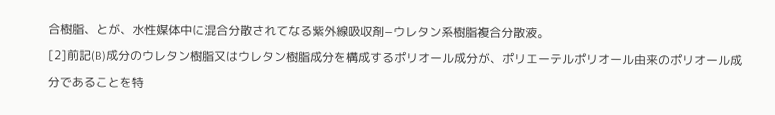合樹脂、とが、水性媒体中に混合分散されてなる紫外線吸収剤−ウレタン系樹脂複合分散液。
[2]前記(B)成分のウレタン樹脂又はウレタン樹脂成分を構成するポリオール成分が、ポリエーテルポリオール由来のポリオール成分であることを特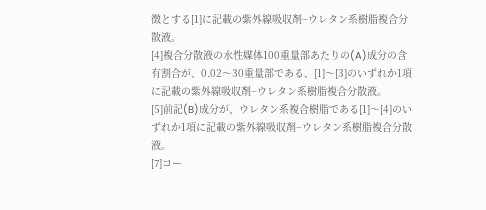徴とする[1]に記載の紫外線吸収剤−ウレタン系樹脂複合分散液。
[4]複合分散液の水性媒体100重量部あたりの(A)成分の含有割合が、0.02〜30重量部である、[1]〜[3]のいずれか1項に記載の紫外線吸収剤−ウレタン系樹脂複合分散液。
[5]前記(B)成分が、ウレタン系複合樹脂である[1]〜[4]のいずれか1項に記載の紫外線吸収剤−ウレタン系樹脂複合分散液。
[7]コー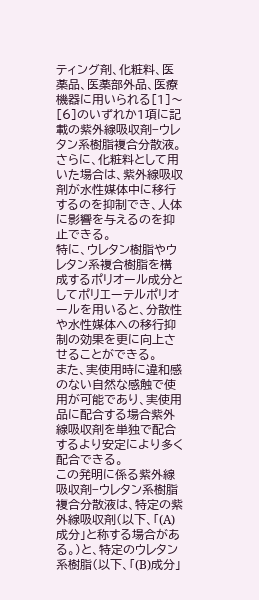ティング剤、化粧料、医薬品、医薬部外品、医療機器に用いられる[1]〜[6]のいずれか1項に記載の紫外線吸収剤−ウレタン系樹脂複合分散液。
さらに、化粧料として用いた場合は、紫外線吸収剤が水性媒体中に移行するのを抑制でき、人体に影響を与えるのを抑止できる。
特に、ウレタン樹脂やウレタン系複合樹脂を構成するポリオール成分としてポリエーテルポリオールを用いると、分散性や水性媒体への移行抑制の効果を更に向上させることができる。
また、実使用時に違和感のない自然な感触で使用が可能であり、実使用品に配合する場合紫外線吸収剤を単独で配合するより安定により多く配合できる。
この発明に係る紫外線吸収剤−ウレタン系樹脂複合分散液は、特定の紫外線吸収剤(以下、「(A)成分」と称する場合がある。)と、特定のウレタン系樹脂(以下、「(B)成分」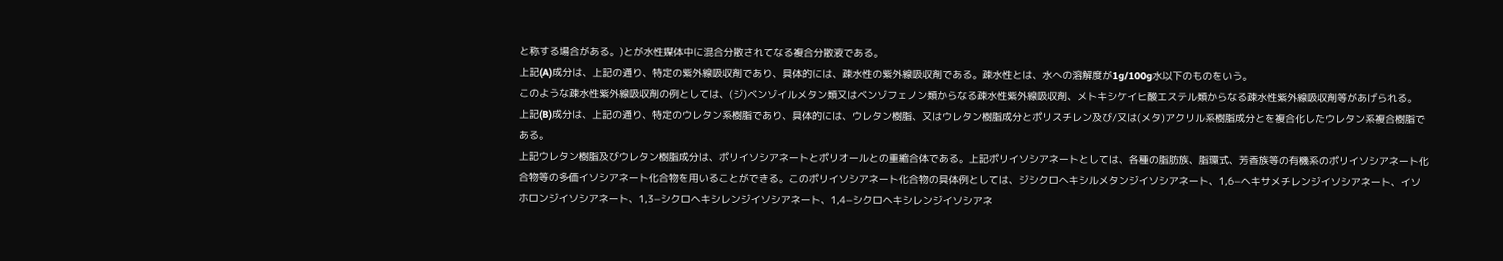と称する場合がある。)とが水性媒体中に混合分散されてなる複合分散液である。
上記(A)成分は、上記の通り、特定の紫外線吸収剤であり、具体的には、疎水性の紫外線吸収剤である。疎水性とは、水への溶解度が1g/100g水以下のものをいう。
このような疎水性紫外線吸収剤の例としては、(ジ)ベンゾイルメタン類又はベンゾフェノン類からなる疎水性紫外線吸収剤、メトキシケイヒ酸エステル類からなる疎水性紫外線吸収剤等があげられる。
上記(B)成分は、上記の通り、特定のウレタン系樹脂であり、具体的には、ウレタン樹脂、又はウレタン樹脂成分とポリスチレン及び/又は(メタ)アクリル系樹脂成分とを複合化したウレタン系複合樹脂である。
上記ウレタン樹脂及びウレタン樹脂成分は、ポリイソシアネートとポリオールとの重縮合体である。上記ポリイソシアネートとしては、各種の脂肪族、脂環式、芳香族等の有機系のポリイソシアネート化合物等の多価イソシアネート化合物を用いることができる。このポリイソシアネート化合物の具体例としては、ジシクロへキシルメタンジイソシアネート、1,6−ヘキサメチレンジイソシアネート、イソホロンジイソシアネート、1,3−シクロヘキシレンジイソシアネート、1,4−シクロヘキシレンジイソシアネ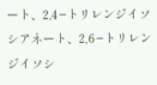ート、2,4−トリレンジイソシアネート、2,6−トリレンジイソシ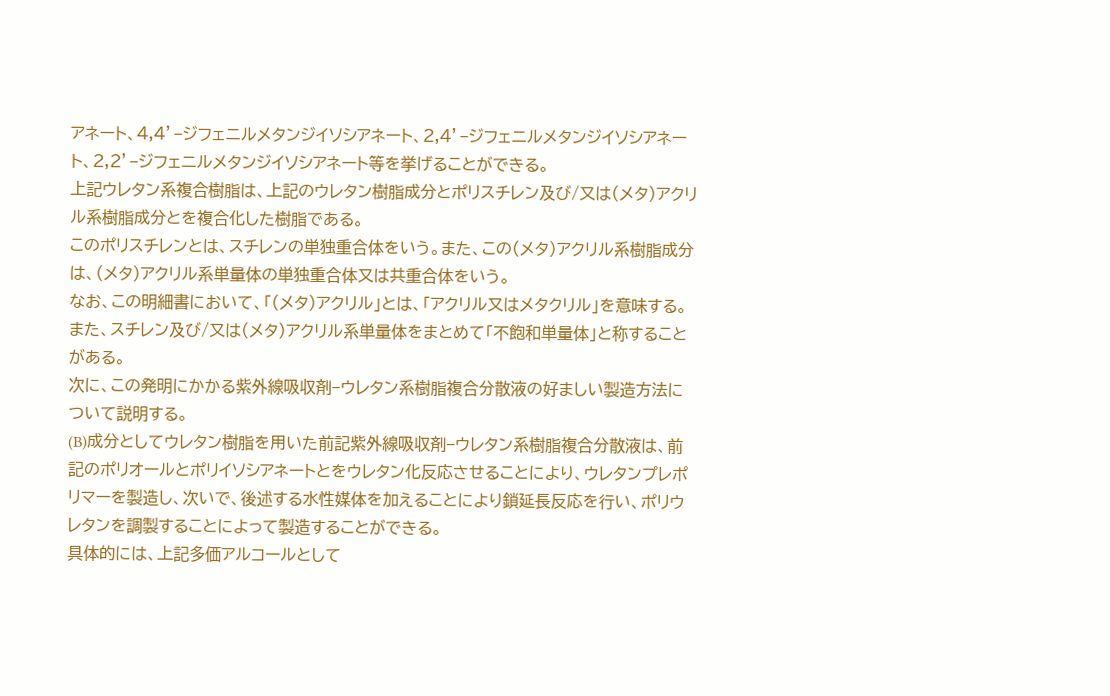アネート、4,4’−ジフェニルメタンジイソシアネート、2,4’−ジフェニルメタンジイソシアネート、2,2’−ジフェニルメタンジイソシアネート等を挙げることができる。
上記ウレタン系複合樹脂は、上記のウレタン樹脂成分とポリスチレン及び/又は(メタ)アクリル系樹脂成分とを複合化した樹脂である。
このポリスチレンとは、スチレンの単独重合体をいう。また、この(メタ)アクリル系樹脂成分は、(メタ)アクリル系単量体の単独重合体又は共重合体をいう。
なお、この明細書において、「(メタ)アクリル」とは、「アクリル又はメタクリル」を意味する。また、スチレン及び/又は(メタ)アクリル系単量体をまとめて「不飽和単量体」と称することがある。
次に、この発明にかかる紫外線吸収剤−ウレタン系樹脂複合分散液の好ましい製造方法について説明する。
(B)成分としてウレタン樹脂を用いた前記紫外線吸収剤−ウレタン系樹脂複合分散液は、前記のポリオールとポリイソシアネートとをウレタン化反応させることにより、ウレタンプレポリマーを製造し、次いで、後述する水性媒体を加えることにより鎖延長反応を行い、ポリウレタンを調製することによって製造することができる。
具体的には、上記多価アルコールとして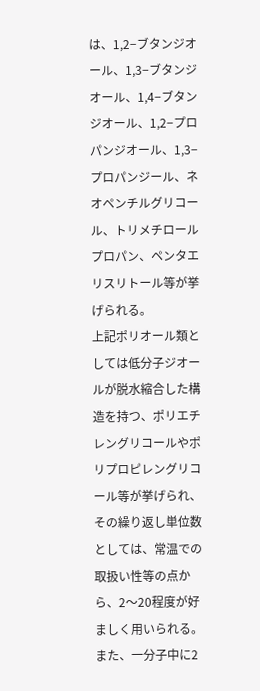は、1,2−ブタンジオール、1,3−ブタンジオール、1,4−ブタンジオール、1,2−プロパンジオール、1,3−プロパンジール、ネオペンチルグリコール、トリメチロールプロパン、ペンタエリスリトール等が挙げられる。
上記ポリオール類としては低分子ジオールが脱水縮合した構造を持つ、ポリエチレングリコールやポリプロピレングリコール等が挙げられ、その繰り返し単位数としては、常温での取扱い性等の点から、2〜20程度が好ましく用いられる。
また、一分子中に2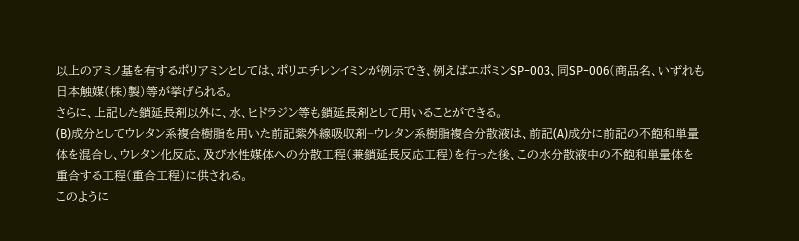以上のアミノ基を有するポリアミンとしては、ポリエチレンイミンが例示でき、例えばエポミンSP−003、同SP−006(商品名、いずれも日本触媒(株)製)等が挙げられる。
さらに、上記した鎖延長剤以外に、水、ヒドラジン等も鎖延長剤として用いることができる。
(B)成分としてウレタン系複合樹脂を用いた前記紫外線吸収剤−ウレタン系樹脂複合分散液は、前記(A)成分に前記の不飽和単量体を混合し、ウレタン化反応、及び水性媒体への分散工程(兼鎖延長反応工程)を行った後、この水分散液中の不飽和単量体を重合する工程(重合工程)に供される。
このように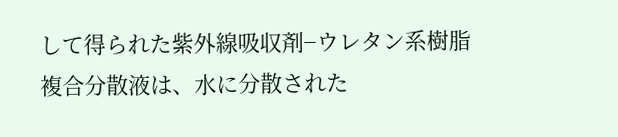して得られた紫外線吸収剤−ウレタン系樹脂複合分散液は、水に分散された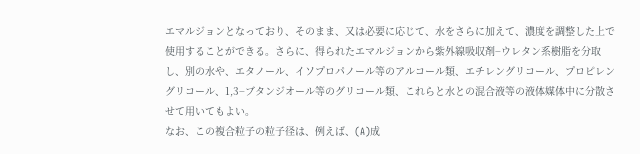エマルジョンとなっており、そのまま、又は必要に応じて、水をさらに加えて、濃度を調整した上で使用することができる。さらに、得られたエマルジョンから紫外線吸収剤−ウレタン系樹脂を分取し、別の水や、エタノール、イソプロパノール等のアルコール類、エチレングリコール、プロピレングリコール、1,3−ブタンジオール等のグリコール類、これらと水との混合液等の液体媒体中に分散させて用いてもよい。
なお、この複合粒子の粒子径は、例えば、(A)成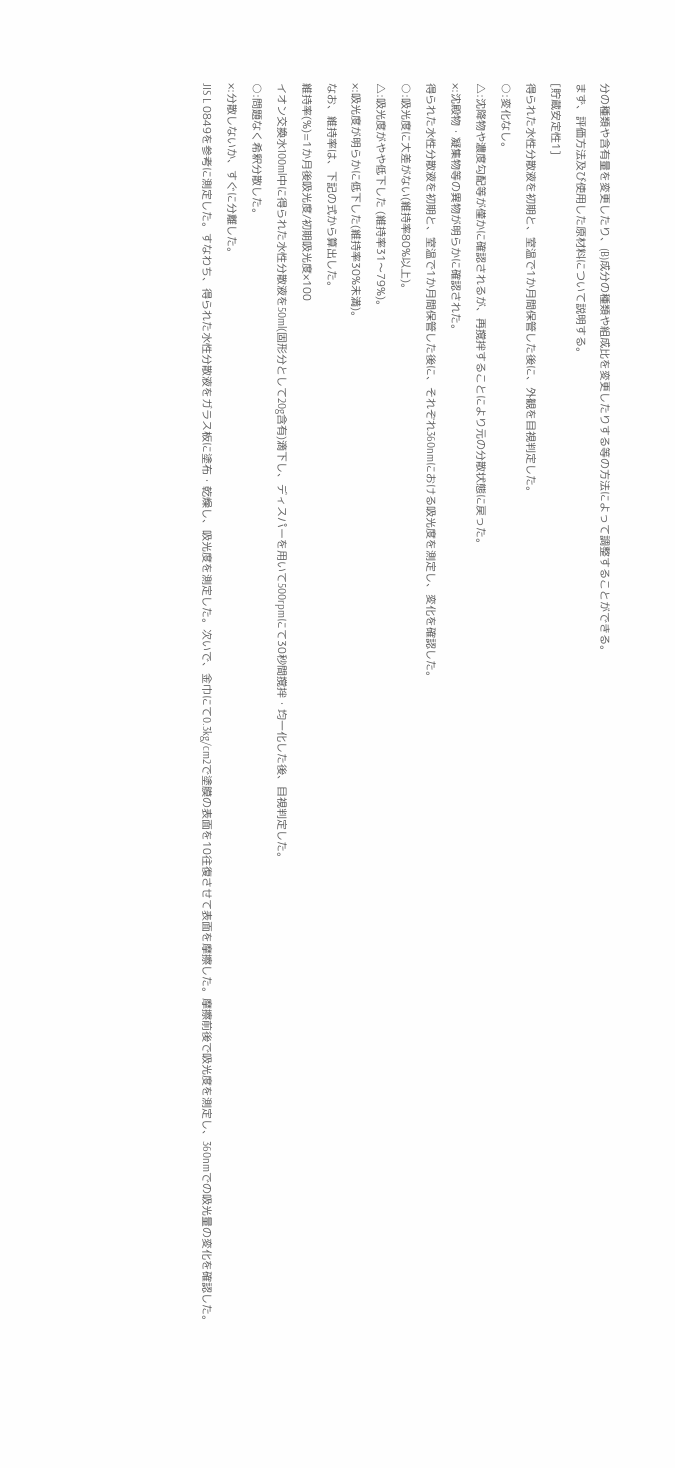分の種類や含有量を変更したり、(B)成分の種類や組成比を変更したりする等の方法によって調整することができる。
まず、評価方法及び使用した原材料について説明する。
[貯蔵安定性1]
得られた水性分散液を初期と、室温で1か月間保管した後に、外観を目視判定した。
○:変化なし。
△:沈降物や濃度勾配等が僅かに確認されるが、再撹拌することにより元の分散状態に戻った。
×:沈殿物・凝集物等の異物が明らかに確認された。
得られた水性分散液を初期と、室温で1か月間保管した後に、それぞれ360nmにおける吸光度を測定し、変化を確認した。
○:吸光度に大差がない(維持率80%以上)。
△:吸光度がやや低下した (維持率31〜79%)。
×:吸光度が明らかに低下した(維持率30%未満)。
なお、維持率は、下記の式から算出した。
維持率(%)=1か月後吸光度/初期吸光度×100
イオン交換水100ml中に得られた水性分散液を50ml(固形分として20g含有)滴下し、ディスパーを用いて500rpmにて30秒間撹拌・均一化した後、目視判定した。
○:問題なく希釈分散した。
×:分散しないか、すぐに分離した。
JIS L 0849を参考に測定した。すなわち、得られた水性分散液をガラス板に塗布・乾燥し、吸光度を測定した。次いで、金巾にて0.3kg/cm2で塗膜の表面を10往復させて表面を摩擦した。摩擦前後で吸光度を測定し、360nmでの吸光量の変化を確認した。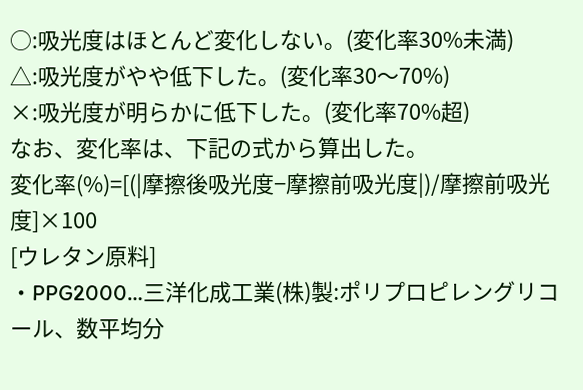○:吸光度はほとんど変化しない。(変化率30%未満)
△:吸光度がやや低下した。(変化率30〜70%)
×:吸光度が明らかに低下した。(変化率70%超)
なお、変化率は、下記の式から算出した。
変化率(%)=[(|摩擦後吸光度−摩擦前吸光度|)/摩擦前吸光度]×100
[ウレタン原料]
・PPG2000…三洋化成工業(株)製:ポリプロピレングリコール、数平均分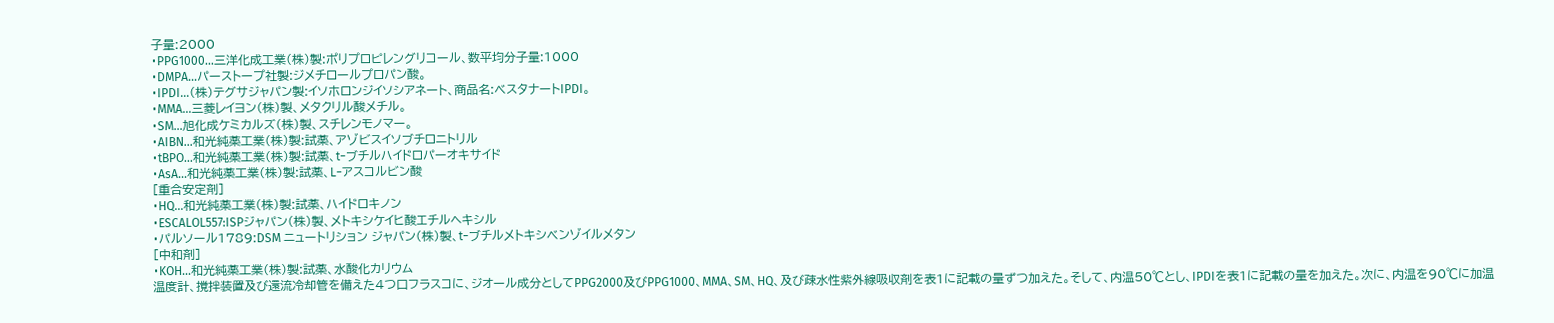子量:2000
・PPG1000…三洋化成工業(株)製:ポリプロピレングリコール、数平均分子量:1000
・DMPA…パーストープ社製:ジメチロールプロパン酸。
・IPDI…(株)テグサジャパン製:イソホロンジイソシアネート、商品名:ベスタナートIPDI。
・MMA…三菱レイヨン(株)製、メタクリル酸メチル。
・SM…旭化成ケミカルズ(株)製、スチレンモノマー。
・AIBN…和光純薬工業(株)製:試薬、アゾビスイソブチロニトリル
・tBPO…和光純薬工業(株)製:試薬、t−ブチルハイドロパーオキサイド
・AsA…和光純薬工業(株)製:試薬、L−アスコルビン酸
[重合安定剤]
・HQ…和光純薬工業(株)製:試薬、ハイドロキノン
・ESCALOL557:ISPジャパン(株)製、メトキシケイヒ酸エチルヘキシル
・パルソール1789:DSM ニュートリション ジャパン(株)製、t−ブチルメトキシベンゾイルメタン
[中和剤]
・KOH…和光純薬工業(株)製:試薬、水酸化カリウム
温度計、撹拌装置及び還流冷却管を備えた4つ口フラスコに、ジオール成分としてPPG2000及びPPG1000、MMA、SM、HQ、及び疎水性紫外線吸収剤を表1に記載の量ずつ加えた。そして、内温50℃とし、IPDIを表1に記載の量を加えた。次に、内温を90℃に加温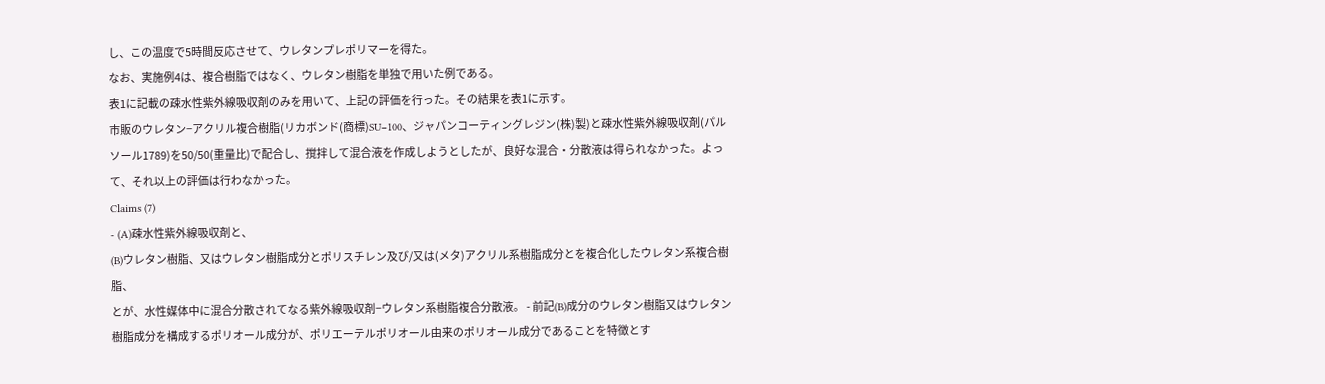し、この温度で5時間反応させて、ウレタンプレポリマーを得た。
なお、実施例4は、複合樹脂ではなく、ウレタン樹脂を単独で用いた例である。
表1に記載の疎水性紫外線吸収剤のみを用いて、上記の評価を行った。その結果を表1に示す。
市販のウレタン−アクリル複合樹脂(リカボンド(商標)SU−100、ジャパンコーティングレジン(株)製)と疎水性紫外線吸収剤(パルソール1789)を50/50(重量比)で配合し、撹拌して混合液を作成しようとしたが、良好な混合・分散液は得られなかった。よって、それ以上の評価は行わなかった。
Claims (7)
- (A)疎水性紫外線吸収剤と、
(B)ウレタン樹脂、又はウレタン樹脂成分とポリスチレン及び/又は(メタ)アクリル系樹脂成分とを複合化したウレタン系複合樹脂、
とが、水性媒体中に混合分散されてなる紫外線吸収剤−ウレタン系樹脂複合分散液。 - 前記(B)成分のウレタン樹脂又はウレタン樹脂成分を構成するポリオール成分が、ポリエーテルポリオール由来のポリオール成分であることを特徴とす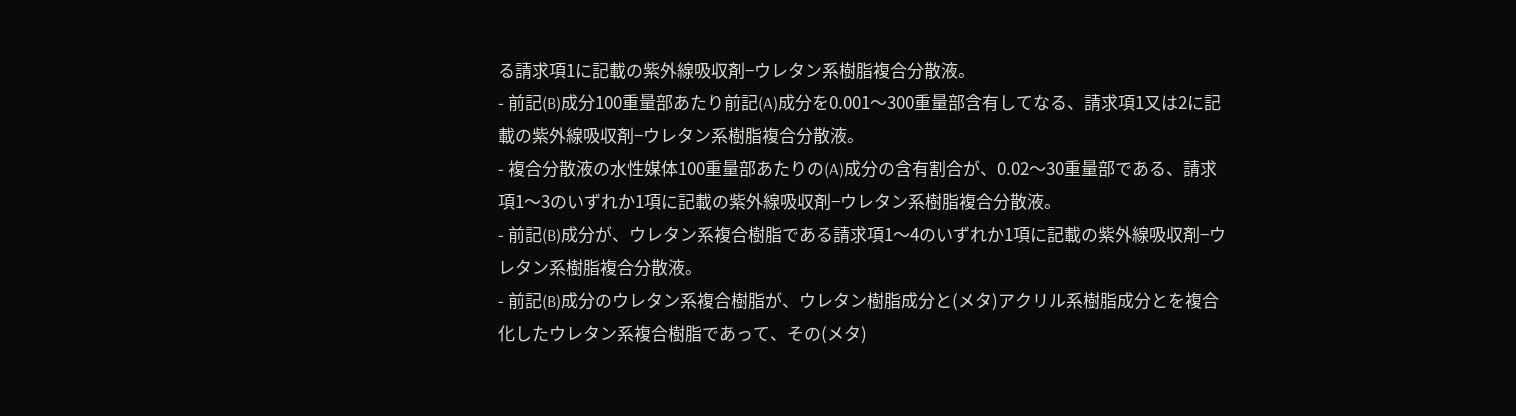る請求項1に記載の紫外線吸収剤−ウレタン系樹脂複合分散液。
- 前記(B)成分100重量部あたり前記(A)成分を0.001〜300重量部含有してなる、請求項1又は2に記載の紫外線吸収剤−ウレタン系樹脂複合分散液。
- 複合分散液の水性媒体100重量部あたりの(A)成分の含有割合が、0.02〜30重量部である、請求項1〜3のいずれか1項に記載の紫外線吸収剤−ウレタン系樹脂複合分散液。
- 前記(B)成分が、ウレタン系複合樹脂である請求項1〜4のいずれか1項に記載の紫外線吸収剤−ウレタン系樹脂複合分散液。
- 前記(B)成分のウレタン系複合樹脂が、ウレタン樹脂成分と(メタ)アクリル系樹脂成分とを複合化したウレタン系複合樹脂であって、その(メタ)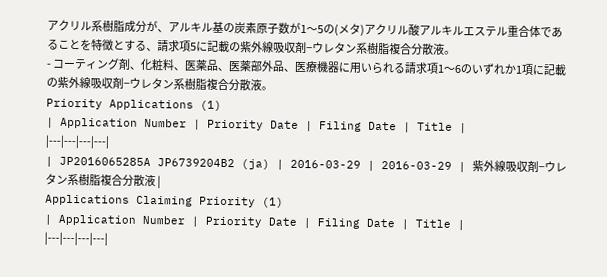アクリル系樹脂成分が、アルキル基の炭素原子数が1〜5の(メタ)アクリル酸アルキルエステル重合体であることを特徴とする、請求項5に記載の紫外線吸収剤−ウレタン系樹脂複合分散液。
- コーティング剤、化粧料、医薬品、医薬部外品、医療機器に用いられる請求項1〜6のいずれか1項に記載の紫外線吸収剤−ウレタン系樹脂複合分散液。
Priority Applications (1)
| Application Number | Priority Date | Filing Date | Title |
|---|---|---|---|
| JP2016065285A JP6739204B2 (ja) | 2016-03-29 | 2016-03-29 | 紫外線吸収剤−ウレタン系樹脂複合分散液 |
Applications Claiming Priority (1)
| Application Number | Priority Date | Filing Date | Title |
|---|---|---|---|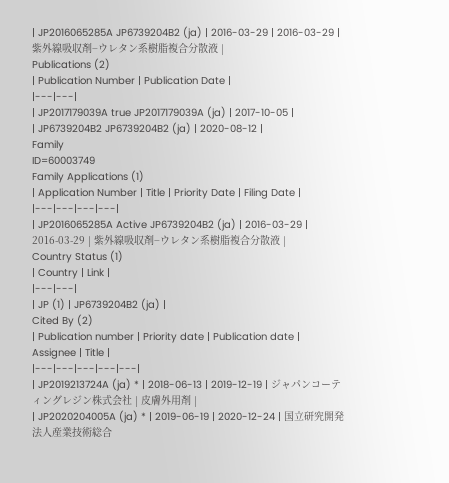| JP2016065285A JP6739204B2 (ja) | 2016-03-29 | 2016-03-29 | 紫外線吸収剤−ウレタン系樹脂複合分散液 |
Publications (2)
| Publication Number | Publication Date |
|---|---|
| JP2017179039A true JP2017179039A (ja) | 2017-10-05 |
| JP6739204B2 JP6739204B2 (ja) | 2020-08-12 |
Family
ID=60003749
Family Applications (1)
| Application Number | Title | Priority Date | Filing Date |
|---|---|---|---|
| JP2016065285A Active JP6739204B2 (ja) | 2016-03-29 | 2016-03-29 | 紫外線吸収剤−ウレタン系樹脂複合分散液 |
Country Status (1)
| Country | Link |
|---|---|
| JP (1) | JP6739204B2 (ja) |
Cited By (2)
| Publication number | Priority date | Publication date | Assignee | Title |
|---|---|---|---|---|
| JP2019213724A (ja) * | 2018-06-13 | 2019-12-19 | ジャパンコーティングレジン株式会社 | 皮膚外用剤 |
| JP2020204005A (ja) * | 2019-06-19 | 2020-12-24 | 国立研究開発法人産業技術総合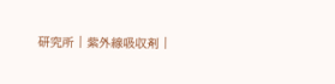研究所 | 紫外線吸収剤 |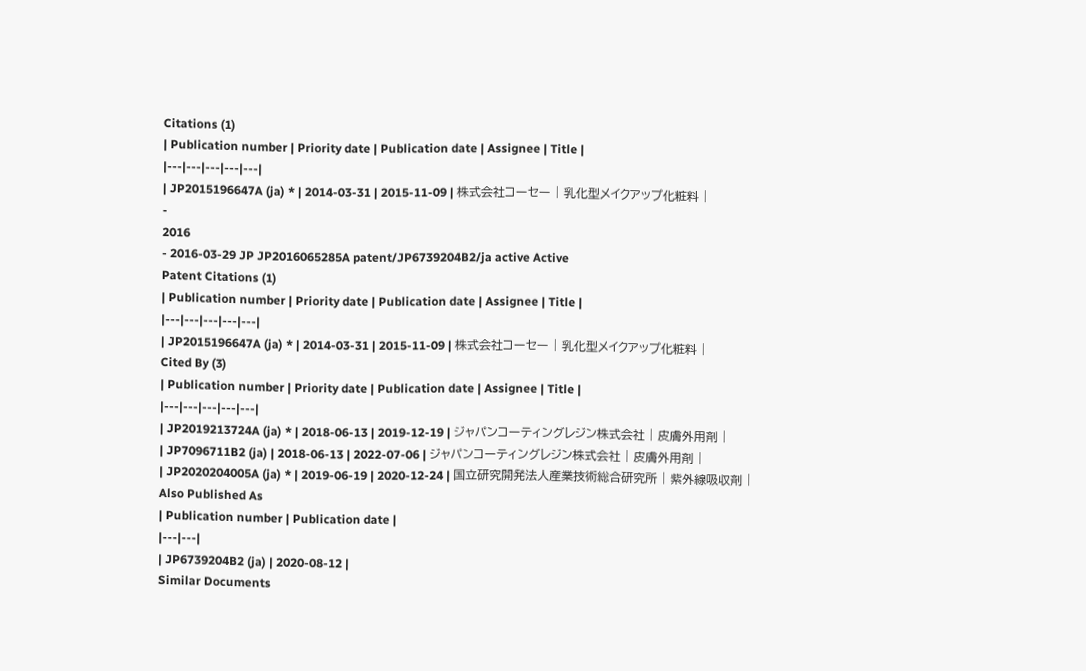Citations (1)
| Publication number | Priority date | Publication date | Assignee | Title |
|---|---|---|---|---|
| JP2015196647A (ja) * | 2014-03-31 | 2015-11-09 | 株式会社コーセー | 乳化型メイクアップ化粧料 |
-
2016
- 2016-03-29 JP JP2016065285A patent/JP6739204B2/ja active Active
Patent Citations (1)
| Publication number | Priority date | Publication date | Assignee | Title |
|---|---|---|---|---|
| JP2015196647A (ja) * | 2014-03-31 | 2015-11-09 | 株式会社コーセー | 乳化型メイクアップ化粧料 |
Cited By (3)
| Publication number | Priority date | Publication date | Assignee | Title |
|---|---|---|---|---|
| JP2019213724A (ja) * | 2018-06-13 | 2019-12-19 | ジャパンコーティングレジン株式会社 | 皮膚外用剤 |
| JP7096711B2 (ja) | 2018-06-13 | 2022-07-06 | ジャパンコーティングレジン株式会社 | 皮膚外用剤 |
| JP2020204005A (ja) * | 2019-06-19 | 2020-12-24 | 国立研究開発法人産業技術総合研究所 | 紫外線吸収剤 |
Also Published As
| Publication number | Publication date |
|---|---|
| JP6739204B2 (ja) | 2020-08-12 |
Similar Documents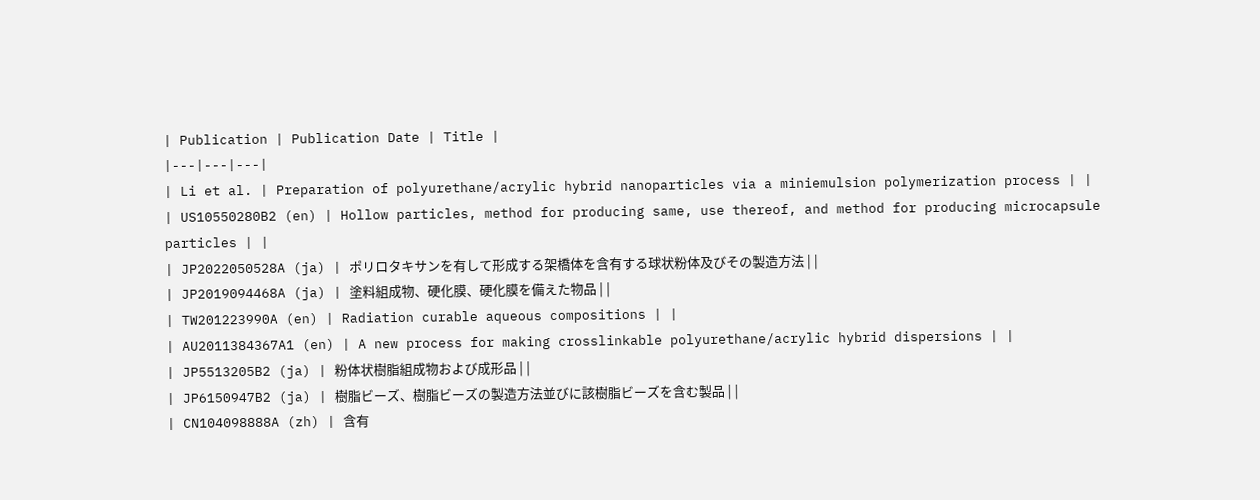| Publication | Publication Date | Title |
|---|---|---|
| Li et al. | Preparation of polyurethane/acrylic hybrid nanoparticles via a miniemulsion polymerization process | |
| US10550280B2 (en) | Hollow particles, method for producing same, use thereof, and method for producing microcapsule particles | |
| JP2022050528A (ja) | ポリロタキサンを有して形成する架橋体を含有する球状粉体及びその製造方法 | |
| JP2019094468A (ja) | 塗料組成物、硬化膜、硬化膜を備えた物品 | |
| TW201223990A (en) | Radiation curable aqueous compositions | |
| AU2011384367A1 (en) | A new process for making crosslinkable polyurethane/acrylic hybrid dispersions | |
| JP5513205B2 (ja) | 粉体状樹脂組成物および成形品 | |
| JP6150947B2 (ja) | 樹脂ビーズ、樹脂ビーズの製造方法並びに該樹脂ビーズを含む製品 | |
| CN104098888A (zh) | 含有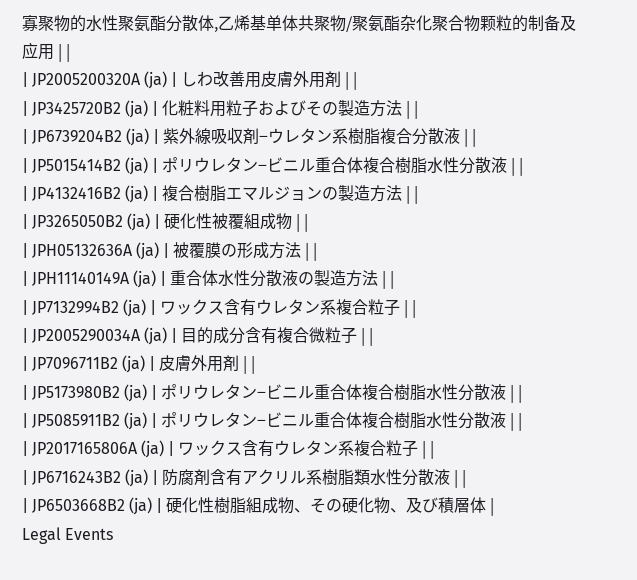寡聚物的水性聚氨酯分散体,乙烯基单体共聚物/聚氨酯杂化聚合物颗粒的制备及应用 | |
| JP2005200320A (ja) | しわ改善用皮膚外用剤 | |
| JP3425720B2 (ja) | 化粧料用粒子およびその製造方法 | |
| JP6739204B2 (ja) | 紫外線吸収剤−ウレタン系樹脂複合分散液 | |
| JP5015414B2 (ja) | ポリウレタン−ビニル重合体複合樹脂水性分散液 | |
| JP4132416B2 (ja) | 複合樹脂エマルジョンの製造方法 | |
| JP3265050B2 (ja) | 硬化性被覆組成物 | |
| JPH05132636A (ja) | 被覆膜の形成方法 | |
| JPH11140149A (ja) | 重合体水性分散液の製造方法 | |
| JP7132994B2 (ja) | ワックス含有ウレタン系複合粒子 | |
| JP2005290034A (ja) | 目的成分含有複合微粒子 | |
| JP7096711B2 (ja) | 皮膚外用剤 | |
| JP5173980B2 (ja) | ポリウレタン−ビニル重合体複合樹脂水性分散液 | |
| JP5085911B2 (ja) | ポリウレタン−ビニル重合体複合樹脂水性分散液 | |
| JP2017165806A (ja) | ワックス含有ウレタン系複合粒子 | |
| JP6716243B2 (ja) | 防腐剤含有アクリル系樹脂類水性分散液 | |
| JP6503668B2 (ja) | 硬化性樹脂組成物、その硬化物、及び積層体 |
Legal Events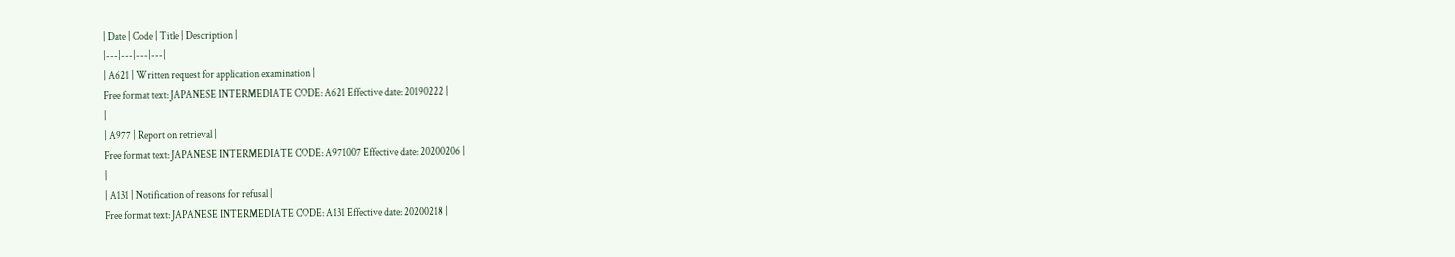| Date | Code | Title | Description |
|---|---|---|---|
| A621 | Written request for application examination |
Free format text: JAPANESE INTERMEDIATE CODE: A621 Effective date: 20190222 |
|
| A977 | Report on retrieval |
Free format text: JAPANESE INTERMEDIATE CODE: A971007 Effective date: 20200206 |
|
| A131 | Notification of reasons for refusal |
Free format text: JAPANESE INTERMEDIATE CODE: A131 Effective date: 20200218 |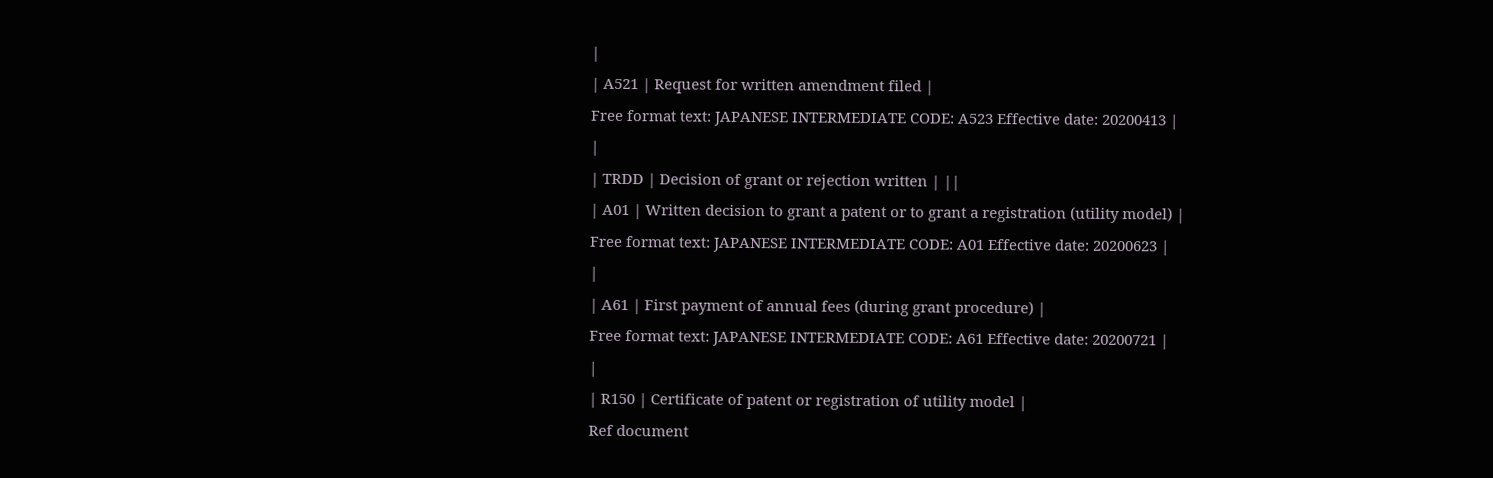|
| A521 | Request for written amendment filed |
Free format text: JAPANESE INTERMEDIATE CODE: A523 Effective date: 20200413 |
|
| TRDD | Decision of grant or rejection written | ||
| A01 | Written decision to grant a patent or to grant a registration (utility model) |
Free format text: JAPANESE INTERMEDIATE CODE: A01 Effective date: 20200623 |
|
| A61 | First payment of annual fees (during grant procedure) |
Free format text: JAPANESE INTERMEDIATE CODE: A61 Effective date: 20200721 |
|
| R150 | Certificate of patent or registration of utility model |
Ref document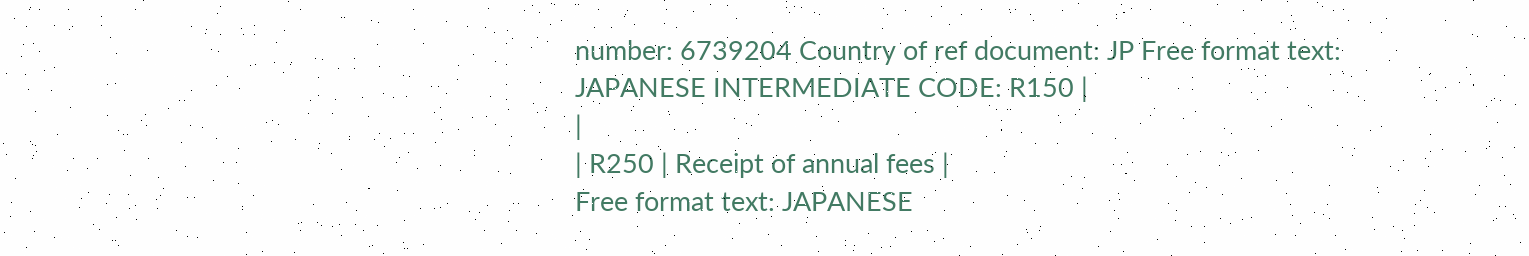number: 6739204 Country of ref document: JP Free format text: JAPANESE INTERMEDIATE CODE: R150 |
|
| R250 | Receipt of annual fees |
Free format text: JAPANESE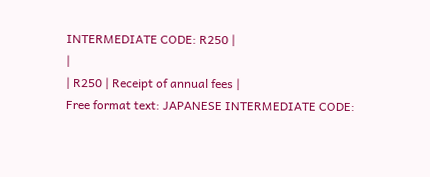INTERMEDIATE CODE: R250 |
|
| R250 | Receipt of annual fees |
Free format text: JAPANESE INTERMEDIATE CODE: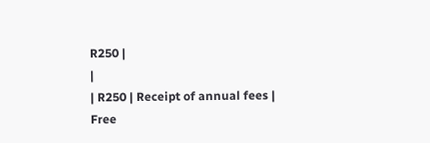R250 |
|
| R250 | Receipt of annual fees |
Free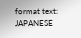format text: JAPANESE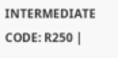INTERMEDIATE CODE: R250 |